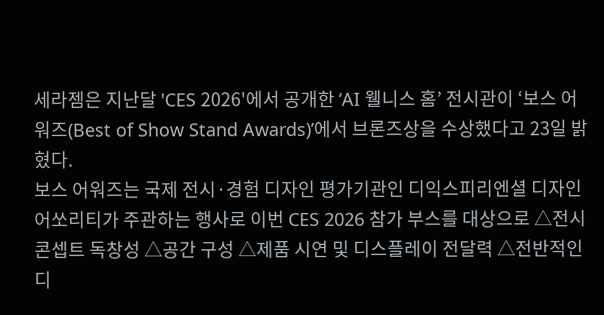세라젬은 지난달 'CES 2026'에서 공개한 ‘AI 웰니스 홈’ 전시관이 ‘보스 어워즈(Best of Show Stand Awards)’에서 브론즈상을 수상했다고 23일 밝혔다.
보스 어워즈는 국제 전시·경험 디자인 평가기관인 디익스피리엔셜 디자인 어쏘리티가 주관하는 행사로 이번 CES 2026 참가 부스를 대상으로 △전시 콘셉트 독창성 △공간 구성 △제품 시연 및 디스플레이 전달력 △전반적인 디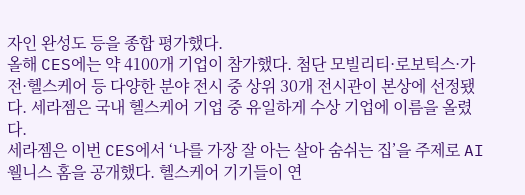자인 완성도 등을 종합 평가했다.
올해 CES에는 약 4100개 기업이 참가했다. 첨단 모빌리티·로보틱스·가전·헬스케어 등 다양한 분야 전시 중 상위 30개 전시관이 본상에 선정됐다. 세라젬은 국내 헬스케어 기업 중 유일하게 수상 기업에 이름을 올렸다.
세라젬은 이번 CES에서 ‘나를 가장 잘 아는 살아 숨쉬는 집’을 주제로 AI 웰니스 홈을 공개했다. 헬스케어 기기들이 연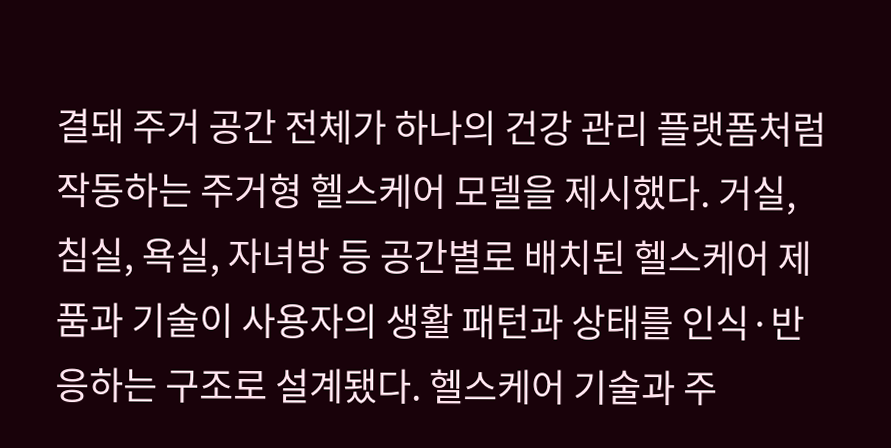결돼 주거 공간 전체가 하나의 건강 관리 플랫폼처럼 작동하는 주거형 헬스케어 모델을 제시했다. 거실, 침실, 욕실, 자녀방 등 공간별로 배치된 헬스케어 제품과 기술이 사용자의 생활 패턴과 상태를 인식·반응하는 구조로 설계됐다. 헬스케어 기술과 주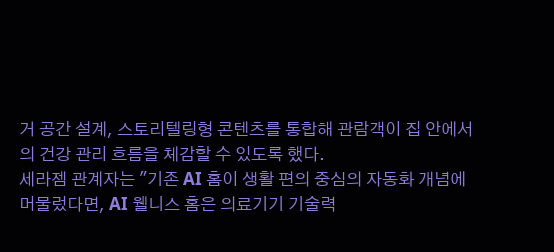거 공간 설계, 스토리텔링형 콘텐츠를 통합해 관람객이 집 안에서의 건강 관리 흐름을 체감할 수 있도록 했다.
세라젬 관계자는 "기존 AI 홈이 생활 편의 중심의 자동화 개념에 머물렀다면, AI 웰니스 홈은 의료기기 기술력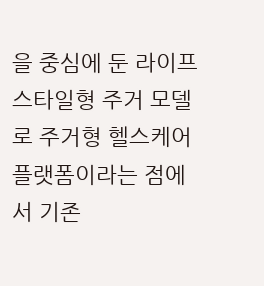을 중심에 둔 라이프스타일형 주거 모델로 주거형 헬스케어 플랫폼이라는 점에서 기존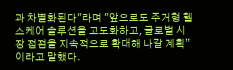과 차별화된다"라며 "앞으로도 주거형 헬스케어 솔루션을 고도화하고, 글로벌 시장 접점을 지속적으로 확대해 나갈 계획”이라고 말했다.